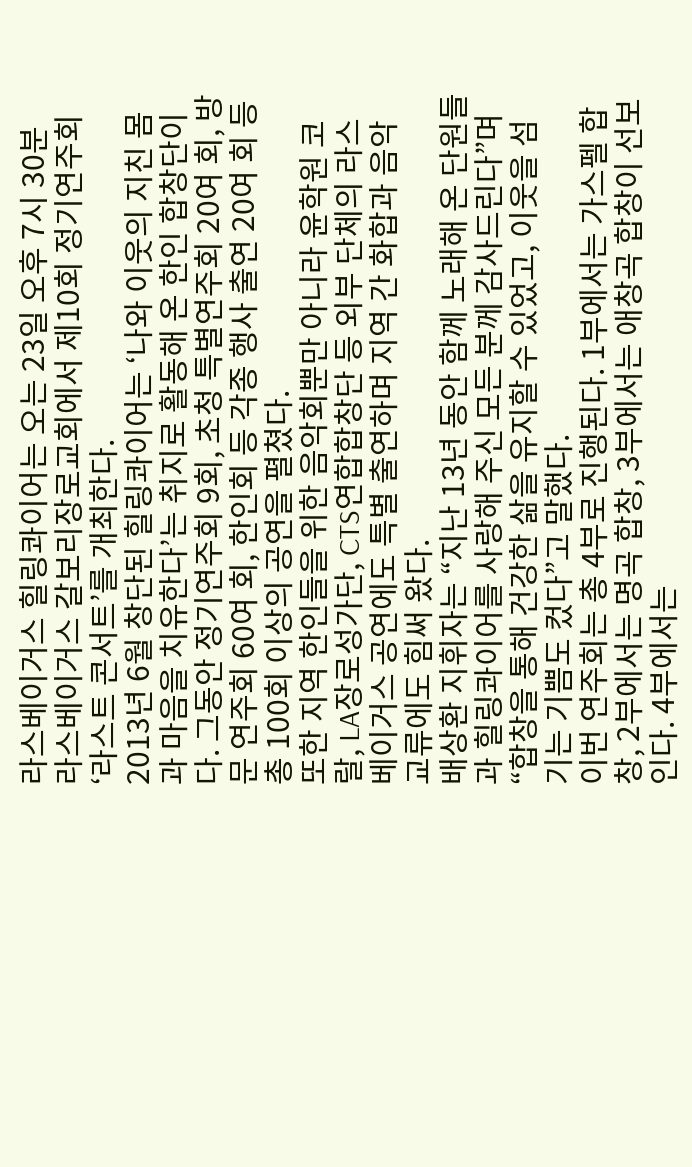라스베이거스 힐링콰이어는 오는 23일 오후 7시 30분 라스베이거스 갈보리장로교회에서 제10회 정기연주회 ‘라스트 콘서트’를 개최한다.
2013년 6월 창단된 힐링콰이어는 ‘나와 이웃의 지친 몸과 마음을 치유한다’는 취지로 활동해 온 한인 합창단이다. 그동안 정기연주회 9회, 초청 특별연주회 20여 회, 방문 연주회 60여 회, 한인회 등 각종 행사 출연 20여 회 등 총 100회 이상의 공연을 펼쳤다.
또한 지역 한인들을 위한 음악회뿐만 아니라 윤학원 코랄, LA장로성가단, CTS연합합창단 등 외부 단체의 라스베이거스 공연에도 특별 출연하며 지역 간 화합과 음악 교류에도 힘써 왔다.
배상환 지휘자는 “지난 13년 동안 함께 노래해 온 단원들과 힐링콰이어를 사랑해 주신 모든 분께 감사드린다”며 “합창을 통해 건강한 삶을 유지할 수 있었고, 이웃을 섬기는 기쁨도 컸다”고 말했다.
이번 연주회는 총 4부로 진행된다. 1부에서는 가스펠 합창, 2부에서는 명곡 합창, 3부에서는 애창곡 합창이 선보인다. 4부에서는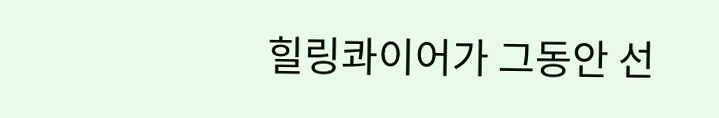힐링콰이어가 그동안 선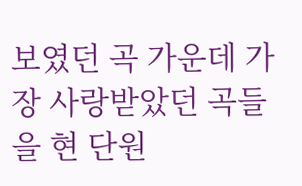보였던 곡 가운데 가장 사랑받았던 곡들을 현 단원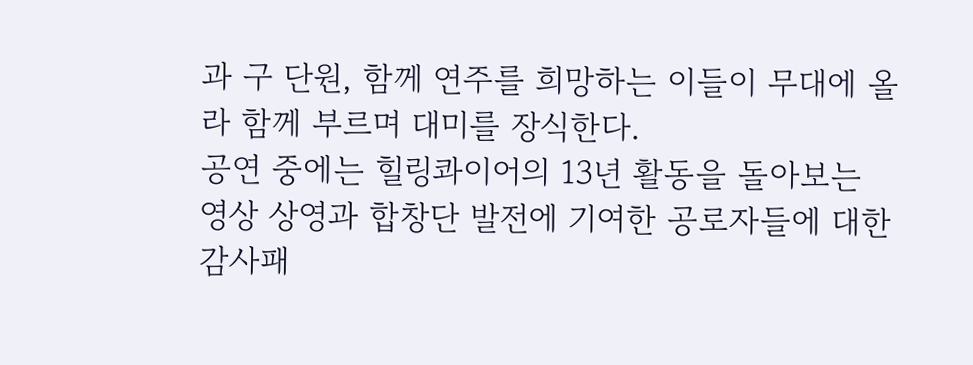과 구 단원, 함께 연주를 희망하는 이들이 무대에 올라 함께 부르며 대미를 장식한다.
공연 중에는 힐링콰이어의 13년 활동을 돌아보는 영상 상영과 합창단 발전에 기여한 공로자들에 대한 감사패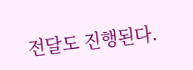전달도 진행된다.